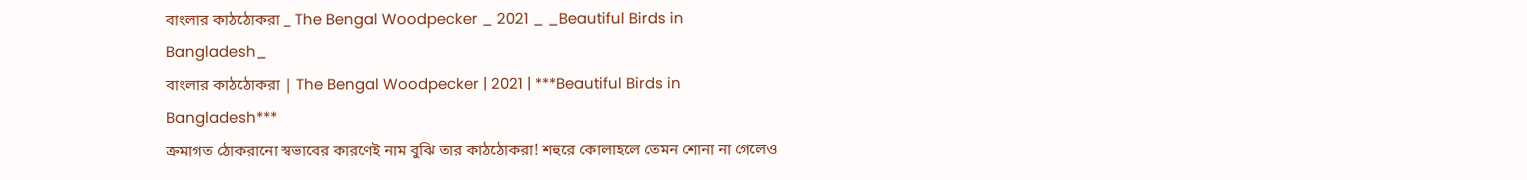বাংলার কাঠঠোকরা _ The Bengal Woodpecker _ 2021 _ _Beautiful Birds in Bangladesh_
বাংলার কাঠঠোকরা | The Bengal Woodpecker | 2021 | ***Beautiful Birds in Bangladesh***
ক্রমাগত ঠোকরানো স্বভাবের কারণেই নাম বুঝি তার কাঠঠোকরা! শহুরে কোলাহলে তেমন শোনা না গেলেও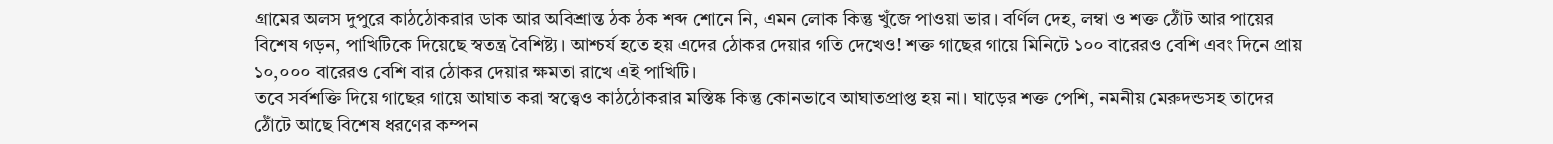গ্রামের অলস দুপুরে কাঠঠোকরার ডাক আর অবিশ্রান্ত ঠক ঠক শব্দ শোনে নি, এমন লোক কিন্তু খুঁজে পাওয়া ভার। বর্ণিল দেহ, লম্বা ও শক্ত ঠোঁট আর পায়ের বিশেষ গড়ন, পাখিটিকে দিয়েছে স্বতন্ত্র বৈশিষ্ট্য। আশ্চর্য হতে হয় এদের ঠোকর দেয়ার গতি দেখেও! শক্ত গাছের গায়ে মিনিটে ১০০ বারেরও বেশি এবং দিনে প্রায় ১০,০০০ বারেরও বেশি বার ঠোকর দেয়ার ক্ষমতা রাখে এই পাখিটি।
তবে সর্বশক্তি দিয়ে গাছের গায়ে আঘাত করা স্বত্ত্বেও কাঠঠোকরার মস্তিষ্ক কিন্তু কোনভাবে আঘাতপ্রাপ্ত হয় না। ঘাড়ের শক্ত পেশি, নমনীয় মেরুদন্ডসহ তাদের ঠোঁটে আছে বিশেষ ধরণের কম্পন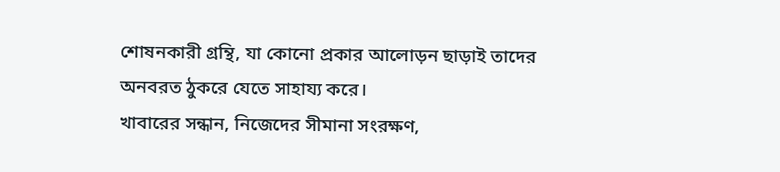শোষনকারী গ্রন্থি, যা কোনো প্রকার আলোড়ন ছাড়াই তাদের অনবরত ঠুকরে যেতে সাহায্য করে।
খাবারের সন্ধান, নিজেদের সীমানা সংরক্ষণ,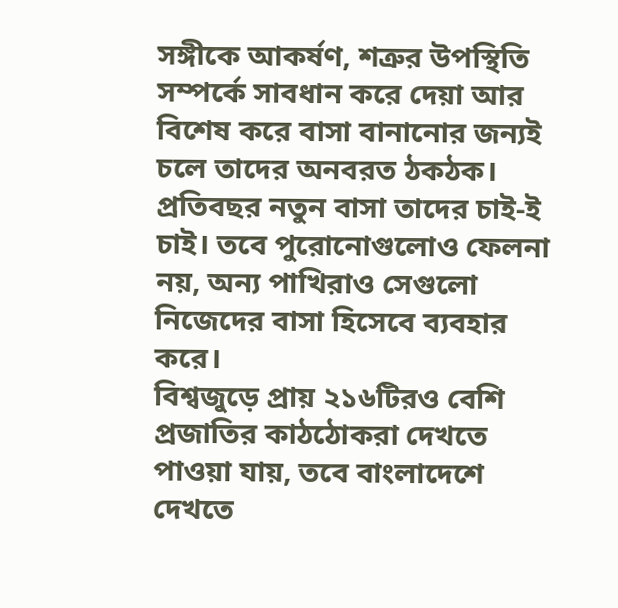সঙ্গীকে আকর্ষণ, শত্রুর উপস্থিতি সম্পর্কে সাবধান করে দেয়া আর বিশেষ করে বাসা বানানোর জন্যই চলে তাদের অনবরত ঠকঠক। প্রতিবছর নতুন বাসা তাদের চাই-ই চাই। তবে পুরোনোগুলোও ফেলনা নয়, অন্য পাখিরাও সেগুলো নিজেদের বাসা হিসেবে ব্যবহার করে।
বিশ্বজুড়ে প্রায় ২১৬টিরও বেশি প্রজাতির কাঠঠোকরা দেখতে পাওয়া যায়, তবে বাংলাদেশে দেখতে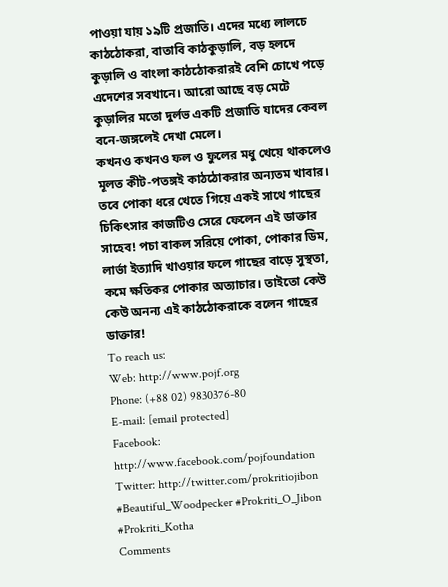পাওয়া যায় ১৯টি প্রজাতি। এদের মধ্যে লালচে কাঠঠোকরা, বাতাবি কাঠকুড়ালি, বড় হলদে কুড়ালি ও বাংলা কাঠঠোকরারই বেশি চোখে পড়ে এদেশের সবখানে। আরো আছে বড় মেটে কুড়ালির মতো দুর্লভ একটি প্রজাতি যাদের কেবল বনে-জঙ্গলেই দেখা মেলে।
কখনও কখনও ফল ও ফুলের মধু খেয়ে থাকলেও মূলত কীট-পতঙ্গই কাঠঠোকরার অন্যতম খাবার। তবে পোকা ধরে খেতে গিয়ে একই সাথে গাছের চিকিৎসার কাজটিও সেরে ফেলেন এই ডাক্তার সাহেব! পচা বাকল সরিয়ে পোকা, পোকার ডিম, লার্ভা ইত্যাদি খাওয়ার ফলে গাছের বাড়ে সুস্থতা, কমে ক্ষতিকর পোকার অত্যাচার। তাইতো কেউ কেউ অনন্য এই কাঠঠোকরাকে বলেন গাছের ডাক্তার!
To reach us:
Web: http://www.pojf.org
Phone: (+88 02) 9830376-80
E-mail: [email protected]
Facebook: http://www.facebook.com/pojfoundation
Twitter: http://twitter.com/prokritiojibon
#Beautiful_Woodpecker #Prokriti_O_Jibon #Prokriti_Kotha
Comments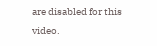are disabled for this video.